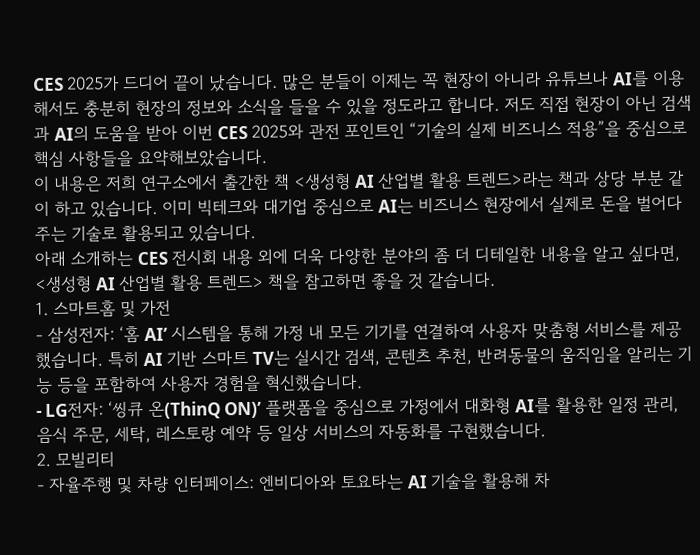CES 2025가 드디어 끝이 났습니다. 많은 분들이 이제는 꼭 현장이 아니라 유튜브나 AI를 이용해서도 충분히 현장의 정보와 소식을 들을 수 있을 정도라고 합니다. 저도 직접 현장이 아닌 검색과 AI의 도움을 받아 이번 CES 2025와 관전 포인트인 “기술의 실제 비즈니스 적용”을 중심으로 핵심 사항들을 요약해보았습니다.
이 내용은 저희 연구소에서 출간한 책 <생성형 AI 산업별 활용 트렌드>라는 책과 상당 부분 같이 하고 있습니다. 이미 빅테크와 대기업 중심으로 AI는 비즈니스 현장에서 실제로 돈을 벌어다 주는 기술로 활용되고 있습니다.
아래 소개하는 CES 전시회 내용 외에 더욱 다양한 분야의 좀 더 디테일한 내용을 알고 싶다면, <생성형 AI 산업별 활용 트렌드> 책을 참고하면 좋을 것 같습니다.
1. 스마트홈 및 가전
- 삼성전자: ‘홈 AI’ 시스템을 통해 가정 내 모든 기기를 연결하여 사용자 맞춤형 서비스를 제공했습니다. 특히 AI 기반 스마트 TV는 실시간 검색, 콘텐츠 추천, 반려동물의 움직임을 알리는 기능 등을 포함하여 사용자 경험을 혁신했습니다.
- LG전자: ‘씽큐 온(ThinQ ON)’ 플랫폼을 중심으로 가정에서 대화형 AI를 활용한 일정 관리, 음식 주문, 세탁, 레스토랑 예약 등 일상 서비스의 자동화를 구현했습니다.
2. 모빌리티
- 자율주행 및 차량 인터페이스: 엔비디아와 토요타는 AI 기술을 활용해 차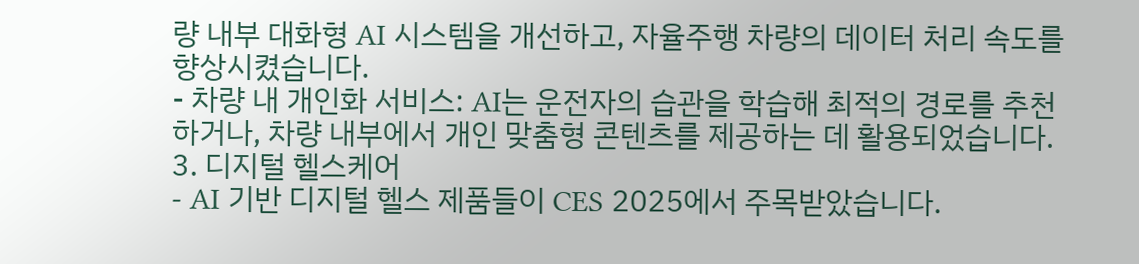량 내부 대화형 AI 시스템을 개선하고, 자율주행 차량의 데이터 처리 속도를 향상시켰습니다.
- 차량 내 개인화 서비스: AI는 운전자의 습관을 학습해 최적의 경로를 추천하거나, 차량 내부에서 개인 맞춤형 콘텐츠를 제공하는 데 활용되었습니다.
3. 디지털 헬스케어
- AI 기반 디지털 헬스 제품들이 CES 2025에서 주목받았습니다.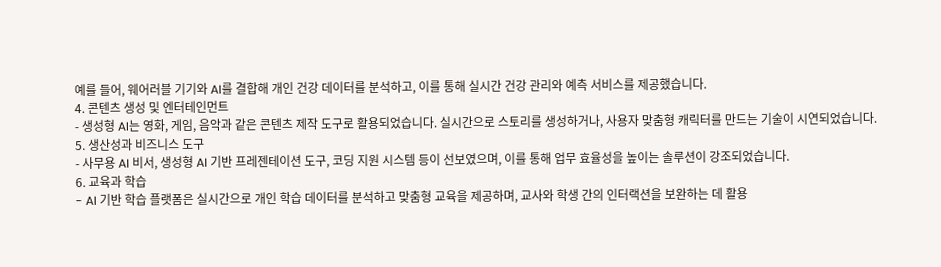예를 들어, 웨어러블 기기와 AI를 결합해 개인 건강 데이터를 분석하고, 이를 통해 실시간 건강 관리와 예측 서비스를 제공했습니다.
4. 콘텐츠 생성 및 엔터테인먼트
- 생성형 AI는 영화, 게임, 음악과 같은 콘텐츠 제작 도구로 활용되었습니다. 실시간으로 스토리를 생성하거나, 사용자 맞춤형 캐릭터를 만드는 기술이 시연되었습니다.
5. 생산성과 비즈니스 도구
- 사무용 AI 비서, 생성형 AI 기반 프레젠테이션 도구, 코딩 지원 시스템 등이 선보였으며, 이를 통해 업무 효율성을 높이는 솔루션이 강조되었습니다.
6. 교육과 학습
- AI 기반 학습 플랫폼은 실시간으로 개인 학습 데이터를 분석하고 맞춤형 교육을 제공하며, 교사와 학생 간의 인터랙션을 보완하는 데 활용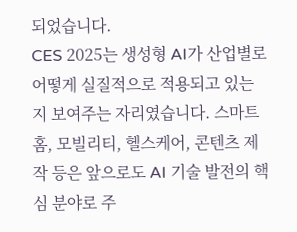되었습니다.
CES 2025는 생성형 AI가 산업별로 어떻게 실질적으로 적용되고 있는지 보여주는 자리였습니다. 스마트홈, 모빌리티, 헬스케어, 콘텐츠 제작 등은 앞으로도 AI 기술 발전의 핵심 분야로 주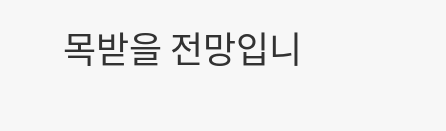목받을 전망입니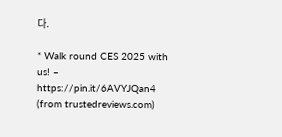다.

* Walk round CES 2025 with us! – https://pin.it/6AVYJQan4 (from trustedreviews.com)